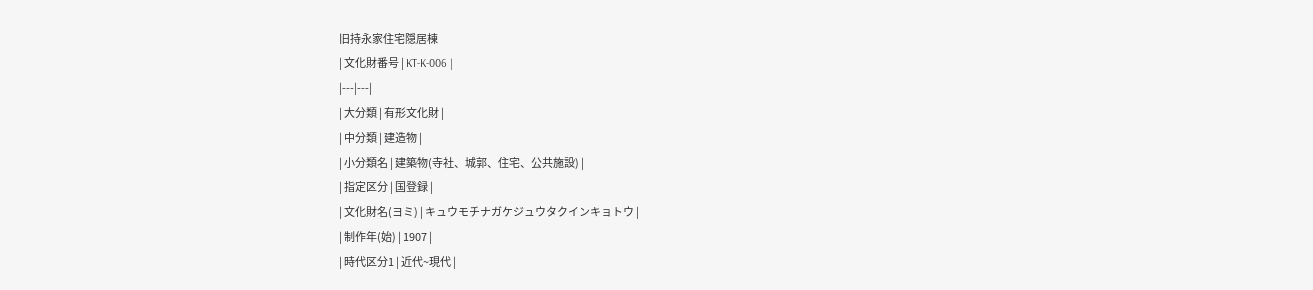旧持永家住宅隠居棟
| 文化財番号 | KT-K-006 |
|---|---|
| 大分類 | 有形文化財 |
| 中分類 | 建造物 |
| 小分類名 | 建築物(寺社、城郭、住宅、公共施設) |
| 指定区分 | 国登録 |
| 文化財名(ヨミ) | キュウモチナガケジュウタクインキョトウ |
| 制作年(始) | 1907 |
| 時代区分1 | 近代~現代 |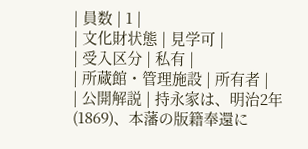| 員数 | 1 |
| 文化財状態 | 見学可 |
| 受入区分 | 私有 |
| 所蔵館・管理施設 | 所有者 |
| 公開解説 | 持永家は、明治2年(1869)、本藩の版籍奉還に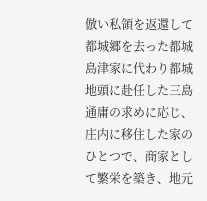倣い私領を返還して都城郷を去った都城島津家に代わり都城地頭に赴任した三島通庸の求めに応じ、庄内に移住した家のひとつで、商家として繁栄を築き、地元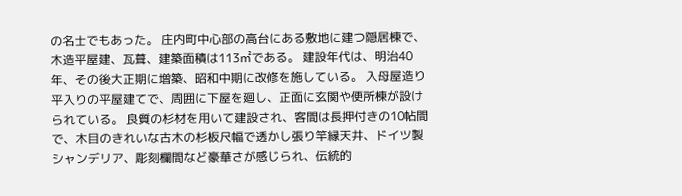の名士でもあった。 庄内町中心部の高台にある敷地に建つ隠居棟で、木造平屋建、瓦葺、建築面積は113㎡である。 建設年代は、明治40年、その後大正期に増築、昭和中期に改修を施している。 入母屋造り平入りの平屋建てで、周囲に下屋を廻し、正面に玄関や便所棟が設けられている。 良質の杉材を用いて建設され、客間は長押付きの10帖間で、木目のきれいな古木の杉板尺幅で透かし張り竿縁天井、ドイツ製シャンデリア、彫刻欄間など豪華さが感じられ、伝統的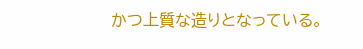かつ上質な造りとなっている。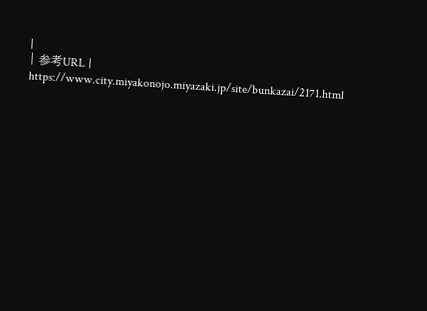|
| 参考URL | https://www.city.miyakonojo.miyazaki.jp/site/bunkazai/2171.html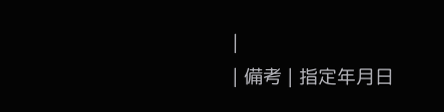|
| 備考 | 指定年月日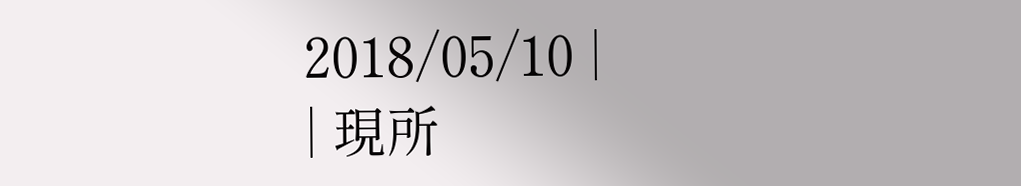2018/05/10 |
| 現所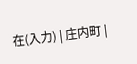在(入力) | 庄内町 |